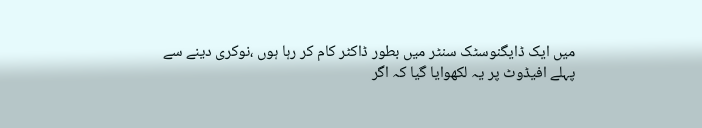میں ایک ڈایگنوسٹک سنٹر میں بطور ڈاکٹر کام کر رہا ہوں ،نوکری دینے سے پہلے افیڈوٹ پر یہ لکھوایا گیا کہ اگر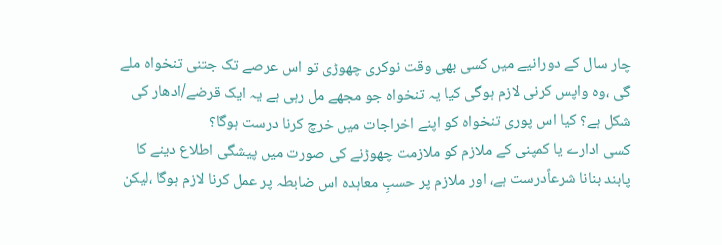چار سال کے دورانیے میں کسی بھی وقت نوکری چھوڑی تو اس عرصے تک جتنی تنخواہ ملے گی ،وہ واپس کرنی لازم ہوگی کیا یہ تنخواہ جو مجھے مل رہی ہے یہ ایک قرضے/ادھار کی شکل ہے؟ کیا اس پوری تنخواہ کو اپنے اخراجات میں خرچ کرنا درست ہوگا؟
کسی ادارے یا کمپنی کے ملازم کو ملازمت چھوڑنے کی صورت میں پیشگی اطلاع دینے کا پابند بنانا شرعاًدرست ہے، اور ملازم پر حسبِ معاہدہ اس ضابطہ پر عمل کرنا لازم ہوگا ،لیکن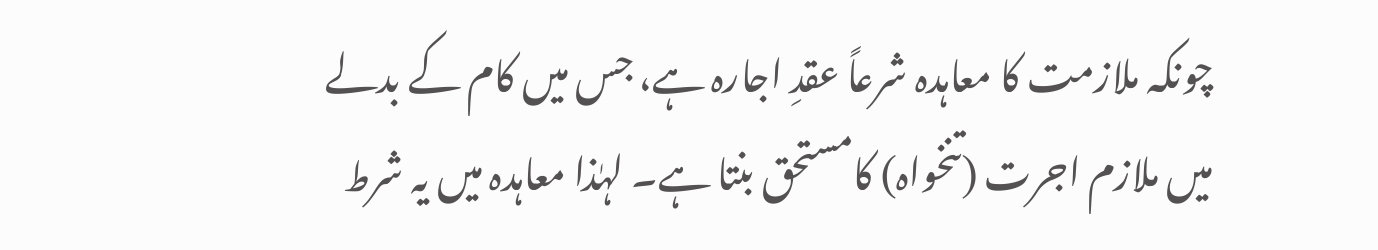چونکہ ملازمت کا معاہدہ شرعاً عقدِ اجارہ ہے، جس میں کام کے بدلے میں ملازم اجرت (تنخواہ) کامستحق بنتا ہے۔ لہٰذا معاہدہ میں یہ شرط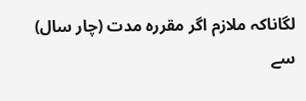لگاناکہ ملازم اگر مقررہ مدت (چار سال) سے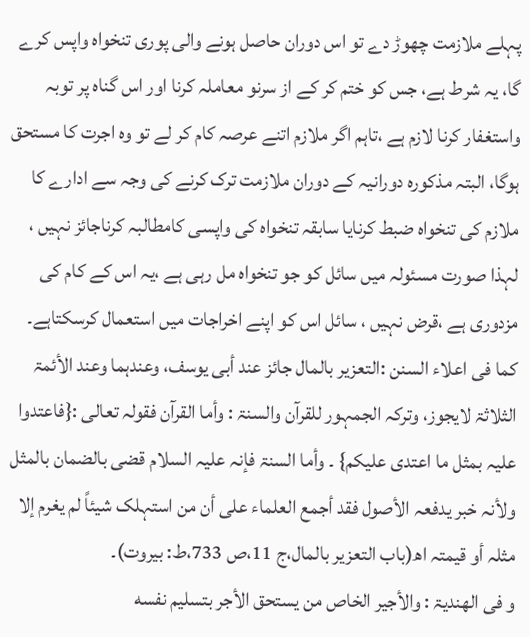پہلے ملازمت چھوڑ دے تو اس دوران حاصل ہونے والی پوری تنخواہ واپس کرے گا، یہ شرط ہے، جس کو ختم کر کے از سرنو معاملہ کرنا اور اس گناہ پر توبہ واستغفار کرنا لازم ہے ،تاہم اگر ملازم اتنے عرصہ کام کر لے تو وہ اجرت کا مستحق ہوگا، البتہ مذکورہ دورانیہ کے دوران ملازمت ترک کرنے کی وجہ سے ادارے کا ملازم کی تنخواہ ضبط کرنایا سابقہ تنخواہ کی واپسی کامطالبہ کرناجائز نہیں ، لہذا صورت مسئولہ میں سائل کو جو تنخواہ مل رہی ہے ،یہ اس کے کام کی مزدوری ہے ،قرض نہیں ، سائل اس کو اپنے اخراجات میں استعمال کرسکتاہے۔
کما فی اعلاء السنن :التعزیر بالمال جائز عند أبی یوسف، وعندہما وعند الأئمۃ الثلاثۃ لایجوز، وترکہ الجمہور للقرآن والسنۃ : وأما القرآن فقولہ تعالی :{فاعتدوا علیہ بمثل ما اعتدی علیکم} ۔ وأما السنۃ فإنہ علیہ السلام قضی بالضمان بالمثل ولأنہ خبر یدفعہ الأصول فقد أجمع العلماء علی أن من استہلک شیئاً لم یغرم إلا مثلہ أو قیمتہ اھ(باب التعزیر بالمال،ج 11،ص 733،ط: بیروت)۔
و فی الھندیۃ : والأجير الخاص من يستحق الأجر بتسليم نفسه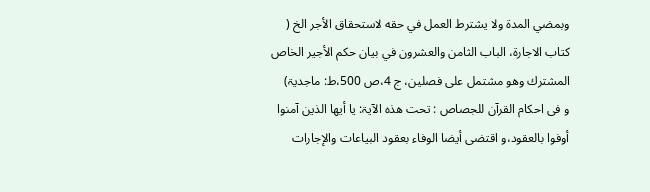وبمضي المدة ولا يشترط العمل في حقه لاستحقاق الأجر الخ ( کتاب الاجارۃ، الباب الثامن والعشرون في بيان حكم الأجير الخاص المشترك وهو مشتمل على فصلين، ج 4،ص 500،ط: ماجدیۃ)
و فی احکام القرآن للجصاص : تحت ھذہ الآیۃ: يا أيها الذين آمنوا أوفوا بالعقود،و اقتضى أيضا الوفاء بعقود البياعات والإجارات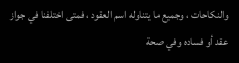والنكاحات ، وجميع ما يتناوله اسم العقود ، فمتى اختلفنا في جواز عقد أو فساده وفي صحة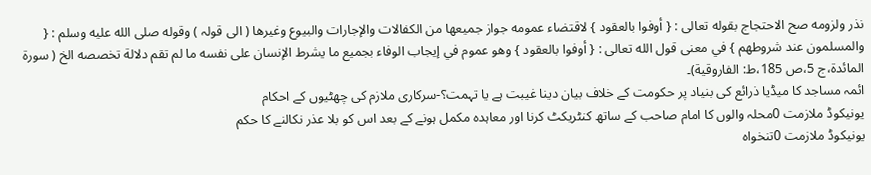نذر ولزومه صح الاحتجاج بقوله تعالى : { أوفوا بالعقود } لاقتضاء عمومه جواز جميعها من الكفالات والإجارات والبيوع وغيرها ( الی قولہ ) وقوله صلى الله عليه وسلم : { والمسلمون عند شروطهم } في معنى قول الله تعالى : { أوفوا بالعقود } وهو عموم في إيجاب الوفاء بجميع ما يشرط الإنسان على نفسه ما لم تقم دلالة تخصصه الخ ( سورۃ المائدۃ،ج 5،ص 185،ط: الفاروقية)۔
ائمہ مساجد کا میڈیا ذرائع کی بنیاد پر حکومت کے خلاف بیان دینا غیبت ہے یا تہمت؟-سرکاری ملازم کی چھٹیوں کے احکام
یونیکوڈ ملازمت 0محلہ والوں کا امام صاحب کے ساتھ کنٹریکٹ کرنا اور معاہدہ مکمل ہونے کے بعد اس کو بلا عذر نکالنے کا حکم
یونیکوڈ ملازمت 0تنخواہ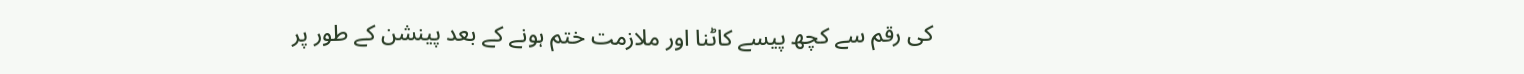کی رقم سے کچھ پیسے کاٹنا اور ملازمت ختم ہونے کے بعد پینشن کے طور پر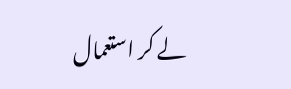لے کر استعمال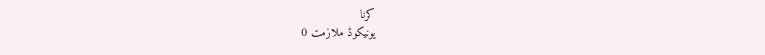کرنا
یونیکوڈ ملازمت 0